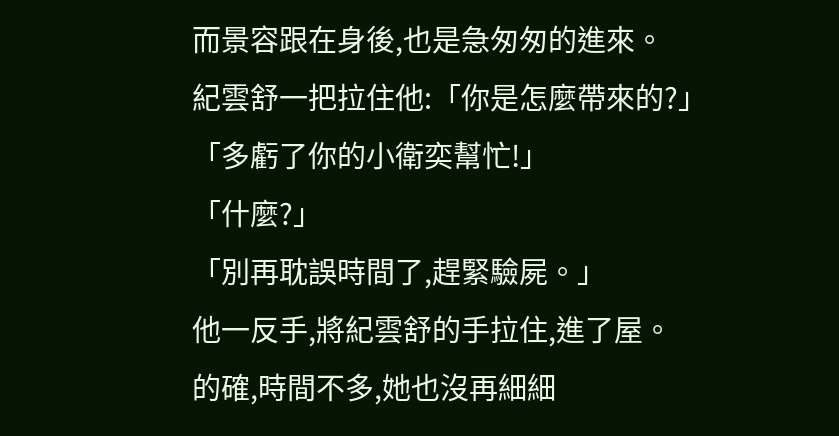而景容跟在身後,也是急匆匆的進來。
紀雲舒一把拉住他:「你是怎麼帶來的?」
「多虧了你的小衛奕幫忙!」
「什麼?」
「別再耽誤時間了,趕緊驗屍。」
他一反手,將紀雲舒的手拉住,進了屋。
的確,時間不多,她也沒再細細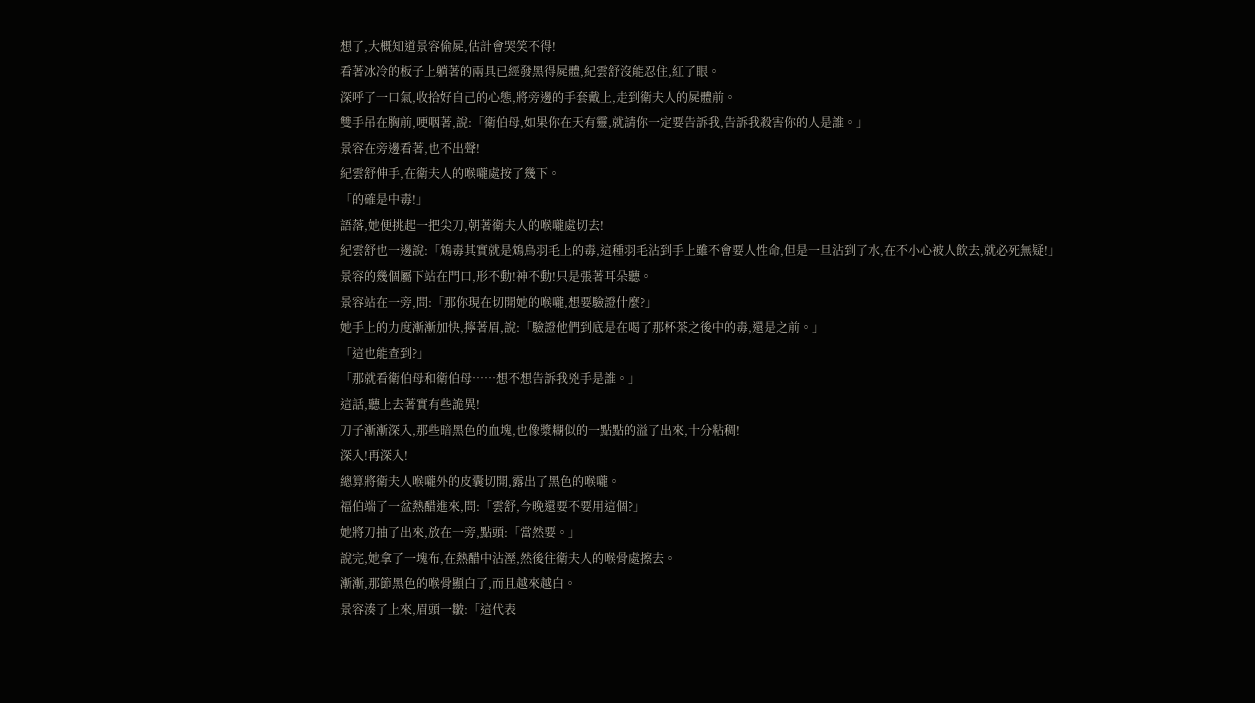想了,大概知道景容偷屍,估計會哭笑不得!
看著冰冷的板子上躺著的兩具已經發黑得屍體,紀雲舒沒能忍住,紅了眼。
深呼了一口氣,收拾好自己的心態,將旁邊的手套戴上,走到衛夫人的屍體前。
雙手吊在胸前,哽咽著,說:「衛伯母,如果你在天有靈,就請你一定要告訴我,告訴我殺害你的人是誰。」
景容在旁邊看著,也不出聲!
紀雲舒伸手,在衛夫人的喉嚨處按了幾下。
「的確是中毒!」
語落,她便挑起一把尖刀,朝著衛夫人的喉嚨處切去!
紀雲舒也一邊說:「鴆毒其實就是鴆鳥羽毛上的毒,這種羽毛沾到手上雖不會要人性命,但是一旦沾到了水,在不小心被人飲去,就必死無疑!」
景容的幾個屬下站在門口,形不動!神不動!只是張著耳朵聽。
景容站在一旁,問:「那你現在切開她的喉嚨,想要驗證什麼?」
她手上的力度漸漸加快,擰著眉,說:「驗證他們到底是在喝了那杯茶之後中的毒,還是之前。」
「這也能查到?」
「那就看衛伯母和衛伯母……想不想告訴我兇手是誰。」
這話,聽上去著實有些詭異!
刀子漸漸深入,那些暗黑色的血塊,也像漿糊似的一點點的溢了出來,十分粘稠!
深入!再深入!
總算將衛夫人喉嚨外的皮囊切開,露出了黑色的喉嚨。
福伯端了一盆熱醋進來,問:「雲舒,今晚還要不要用這個?」
她將刀抽了出來,放在一旁,點頭:「當然要。」
說完,她拿了一塊布,在熱醋中沾溼,然後往衛夫人的喉骨處擦去。
漸漸,那節黑色的喉骨顯白了,而且越來越白。
景容湊了上來,眉頭一皺:「這代表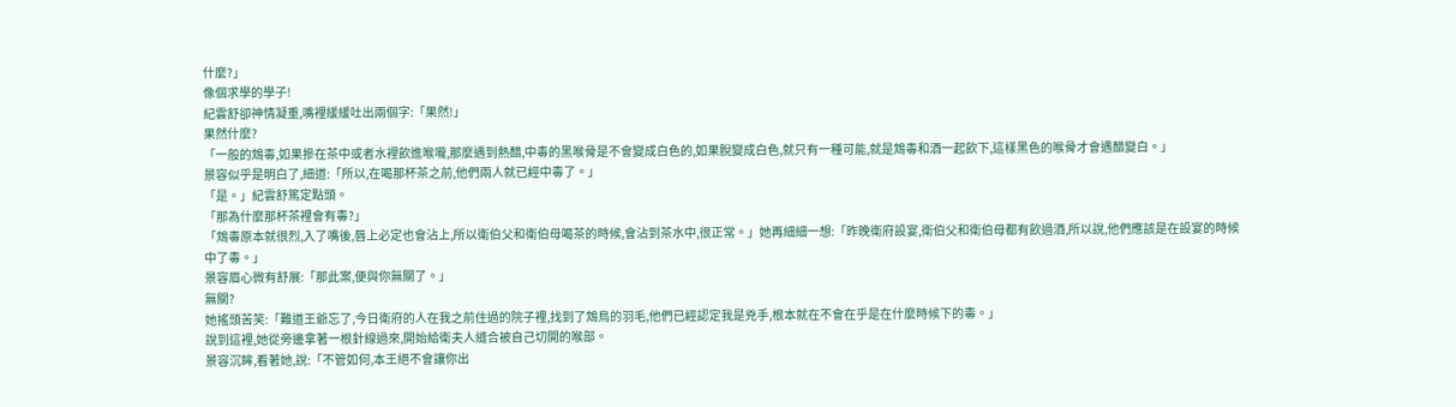什麼?」
像個求學的學子!
紀雲舒卻神情凝重,嘴裡緩緩吐出兩個字:「果然!」
果然什麼?
「一般的鴆毒,如果摻在茶中或者水裡飲進喉嚨,那麼遇到熱醋,中毒的黑喉骨是不會變成白色的,如果脫變成白色,就只有一種可能,就是鴆毒和酒一起飲下,這樣黑色的喉骨才會遇醋變白。」
景容似乎是明白了,細道:「所以,在喝那杯茶之前,他們兩人就已經中毒了。」
「是。」紀雲舒篤定點頭。
「那為什麼那杯茶裡會有毒?」
「鴆毒原本就很烈,入了嘴後,唇上必定也會沾上,所以衛伯父和衛伯母喝茶的時候,會沾到茶水中,很正常。」她再細細一想:「昨晚衛府設宴,衛伯父和衛伯母都有飲過酒,所以說,他們應該是在設宴的時候中了毒。」
景容眉心微有舒展:「那此案,便與你無關了。」
無關?
她搖頭苦笑:「難道王爺忘了,今日衛府的人在我之前住過的院子裡,找到了鴆鳥的羽毛,他們已經認定我是兇手,根本就在不會在乎是在什麼時候下的毒。」
說到這裡,她從旁邊拿著一根針線過來,開始給衛夫人縫合被自己切開的喉部。
景容沉眸,看著她,說:「不管如何,本王絕不會讓你出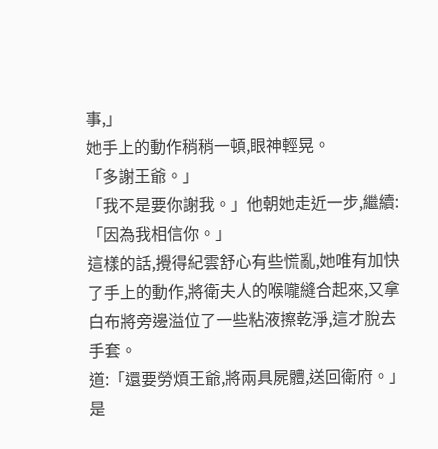事,」
她手上的動作稍稍一頓,眼神輕晃。
「多謝王爺。」
「我不是要你謝我。」他朝她走近一步,繼續:「因為我相信你。」
這樣的話,攪得紀雲舒心有些慌亂,她唯有加快了手上的動作,將衛夫人的喉嚨縫合起來,又拿白布將旁邊溢位了一些粘液擦乾淨,這才脫去手套。
道:「還要勞煩王爺,將兩具屍體,送回衛府。」
是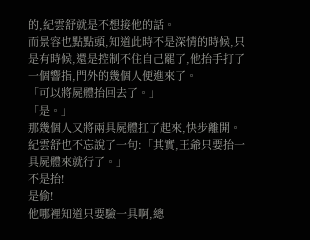的,紀雲舒就是不想接他的話。
而景容也點點頭,知道此時不是深情的時候,只是有時候,還是控制不住自己罷了,他抬手打了一個響指,門外的幾個人便進來了。
「可以將屍體抬回去了。」
「是。」
那幾個人又將兩具屍體扛了起來,快步離開。
紀雲舒也不忘說了一句:「其實,王爺只要抬一具屍體來就行了。」
不是抬!
是偷!
他哪裡知道只要驗一具啊,總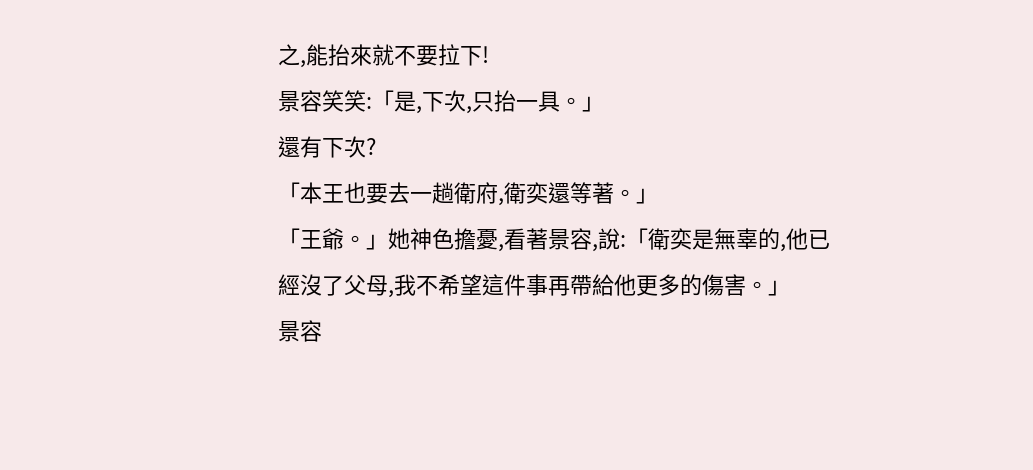之,能抬來就不要拉下!
景容笑笑:「是,下次,只抬一具。」
還有下次?
「本王也要去一趟衛府,衛奕還等著。」
「王爺。」她神色擔憂,看著景容,說:「衛奕是無辜的,他已經沒了父母,我不希望這件事再帶給他更多的傷害。」
景容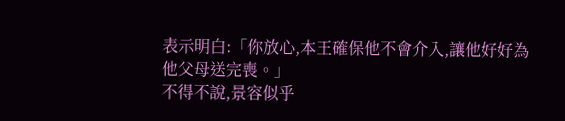表示明白:「你放心,本王確保他不會介入,讓他好好為他父母送完喪。」
不得不說,景容似乎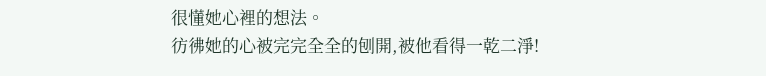很懂她心裡的想法。
彷彿她的心被完完全全的刨開,被他看得一乾二淨!